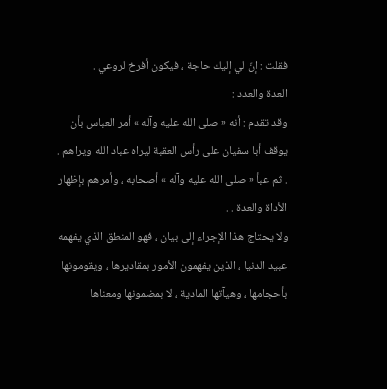فقلت : إنّ لي إليك حاجة ، فيكون أفرخ لروعي .
العدة والعدد :
وقد تقدم : أنه « صلى الله عليه وآله » أمر العباس بأن يوقف أبا سفيان على رأس العقبة ليراه عباد الله ويراهم . . ثم عبأ « صلى الله عليه وآله » أصحابه ، وأمرهم بإظهار الأداة والعدة . .
ولا يحتاج هذا الإجراء إلى بيان ، فهو المنطق الذي يفهمه عبيد الدنيا ، الذين يفهمون الأمور بمقاديرها ، ويقومونها بأحجامها ، وهيآتها المادية ، لا بمضمونها ومعناها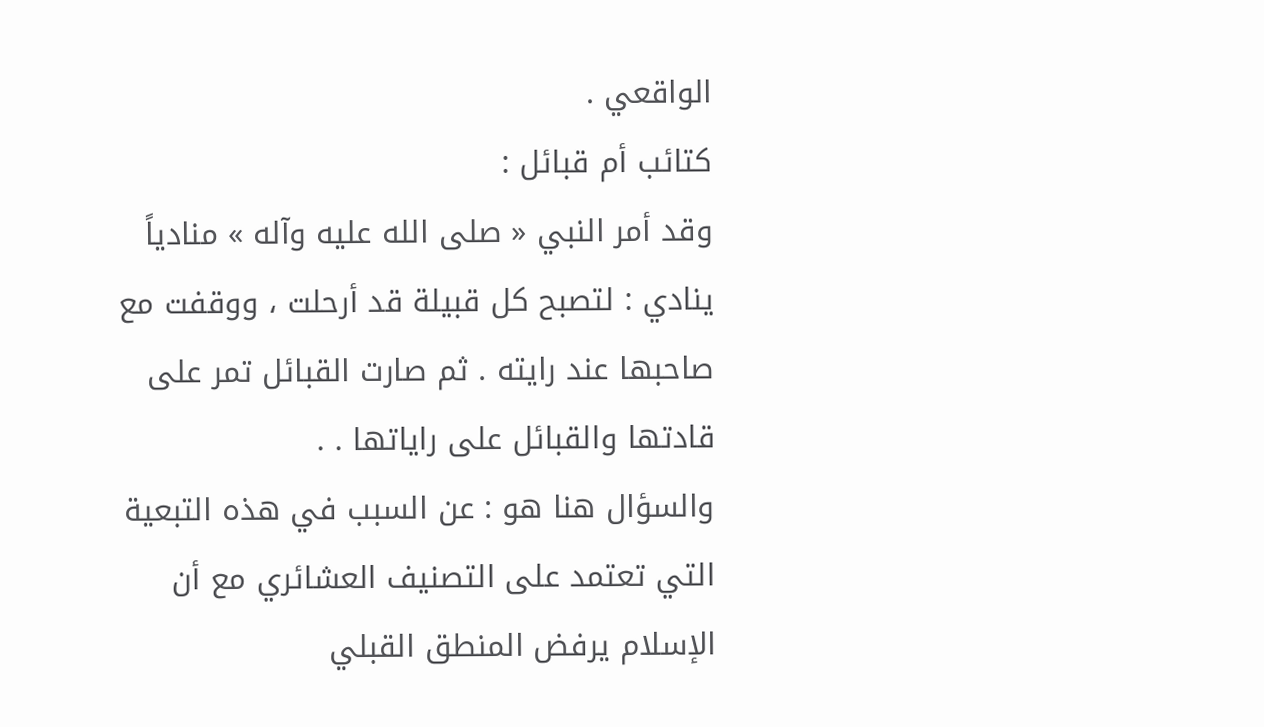الواقعي .
كتائب أم قبائل :
وقد أمر النبي « صلى الله عليه وآله » منادياً ينادي : لتصبح كل قبيلة قد أرحلت ، ووقفت مع صاحبها عند رايته . ثم صارت القبائل تمر على قادتها والقبائل على راياتها . .
والسؤال هنا هو : عن السبب في هذه التبعية التي تعتمد على التصنيف العشائري مع أن الإسلام يرفض المنطق القبلي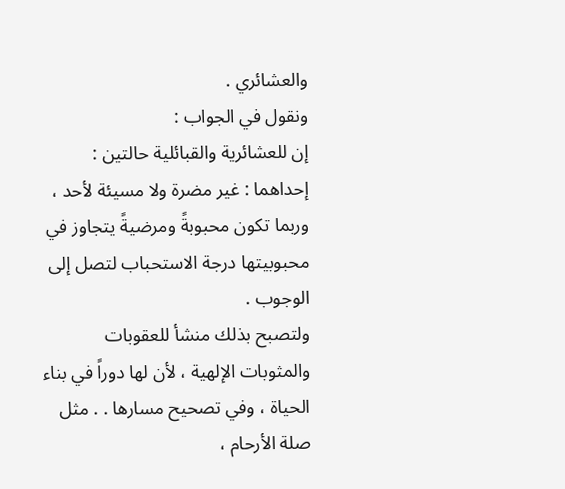والعشائري .
ونقول في الجواب :
إن للعشائرية والقبائلية حالتين :
إحداهما : غير مضرة ولا مسيئة لأحد ، وربما تكون محبوبةً ومرضيةً يتجاوز في محبوبيتها درجة الاستحباب لتصل إلى الوجوب .
ولتصبح بذلك منشأ للعقوبات والمثوبات الإلهية ، لأن لها دوراً في بناء الحياة ، وفي تصحيح مسارها . . مثل صلة الأرحام ،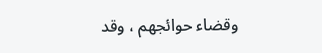وقضاء حوائجهم ، وقد